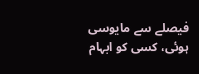فیصلے سے مایوسی ہوئی، کسی کو ابہام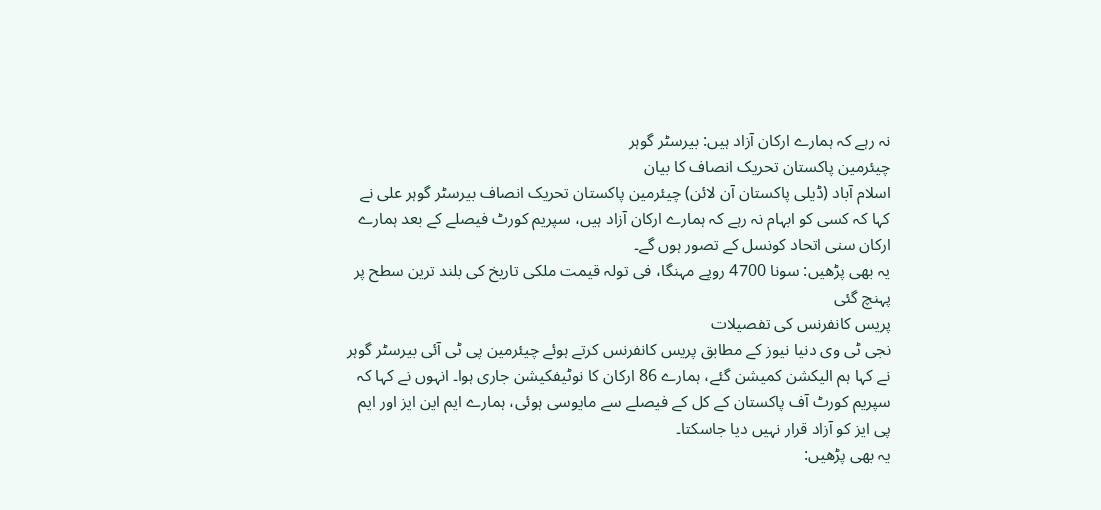نہ رہے کہ ہمارے ارکان آزاد ہیں: بیرسٹر گوہر
چیئرمین پاکستان تحریک انصاف کا بیان
اسلام آباد (ڈیلی پاکستان آن لائن) چیئرمین پاکستان تحریک انصاف بیرسٹر گوہر علی نے کہا کہ کسی کو ابہام نہ رہے کہ ہمارے ارکان آزاد ہیں، سپریم کورٹ فیصلے کے بعد ہمارے ارکان سنی اتحاد کونسل کے تصور ہوں گے۔
یہ بھی پڑھیں: سونا 4700 روپے مہنگا، فی تولہ قیمت ملکی تاریخ کی بلند ترین سطح پر پہنچ گئی
پریس کانفرنس کی تفصیلات
نجی ٹی وی دنیا نیوز کے مطابق پریس کانفرنس کرتے ہوئے چیئرمین پی ٹی آئی بیرسٹر گوہر نے کہا ہم الیکشن کمیشن گئے، ہمارے 86 ارکان کا نوٹیفکیشن جاری ہوا۔ انہوں نے کہا کہ سپریم کورٹ آف پاکستان کے کل کے فیصلے سے مایوسی ہوئی، ہمارے ایم این ایز اور ایم پی ایز کو آزاد قرار نہیں دیا جاسکتا۔
یہ بھی پڑھیں: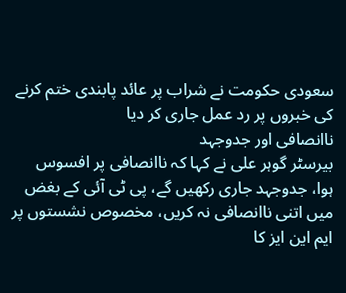سعودی حکومت نے شراب پر عائد پابندی ختم کرنے کی خبروں پر رد عمل جاری کر دیا
ناانصافی اور جدوجہد
بیرسٹر گوہر علی نے کہا کہ ناانصافی پر افسوس ہوا، جدوجہد جاری رکھیں گے، پی ٹی آئی کے بغض میں اتنی ناانصافی نہ کریں، مخصوص نشستوں پر ایم این ایز کا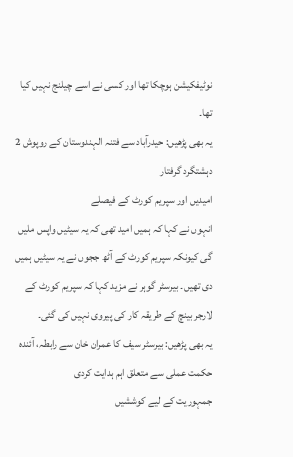نوٹیفکیشن ہوچکا تھا اور کسی نے اسے چیلنج نہیں کیا تھا۔
یہ بھی پڑھیں: حیدرآباد سے فتنہ الہندوستان کے روپوش 2 دہشتگرد گرفتار
امیدیں اور سپریم کورٹ کے فیصلے
انہوں نے کہا کہ ہمیں امید تھی کہ یہ سیٹیں واپس ملیں گی کیونکہ سپریم کورٹ کے آٹھ ججوں نے یہ سیٹیں ہمیں دی تھیں۔ بیرسٹر گوہر نے مزید کہا کہ سپریم کورٹ کے لارجر بینچ کے طریقہ کار کی پیروی نہیں کی گئی۔
یہ بھی پڑھیں: بیرسٹر سیف کا عمران خان سے رابطہ، آئندہ حکمت عملی سے متعلق اہم ہدایت کردی
جمہوریت کے لیے کوششیں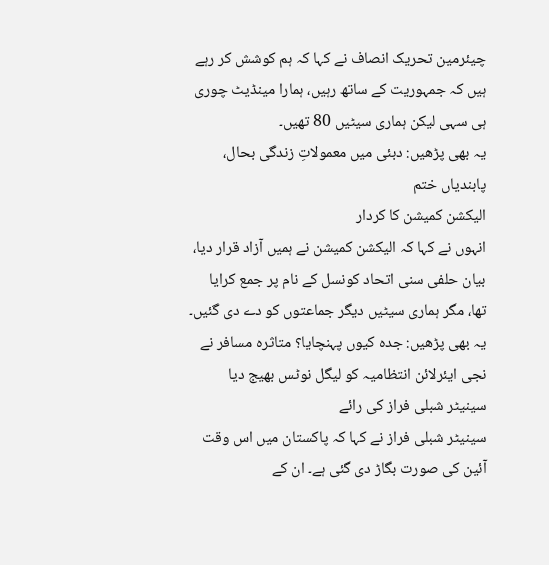چیئرمین تحریک انصاف نے کہا کہ ہم کوشش کر رہے ہیں کہ جمہوریت کے ساتھ رہیں، ہمارا مینڈیٹ چوری ہی سہی لیکن ہماری سیٹیں 80 تھیں۔
یہ بھی پڑھیں: دبئی میں معمولاتِ زندگی بحال، پابندیاں ختم
الیکشن کمیشن کا کردار
انہوں نے کہا کہ الیکشن کمیشن نے ہمیں آزاد قرار دیا، بیان حلفی سنی اتحاد کونسل کے نام پر جمع کرایا تھا، مگر ہماری سیٹیں دیگر جماعتوں کو دے دی گئیں۔
یہ بھی پڑھیں: جدہ کیوں پہنچایا؟ متاثرہ مسافر نے نجی ایئرلائن انتظامیہ کو لیگل نوٹس بھیج دیا
سینیٹر شبلی فراز کی رائے
سینیٹر شبلی فراز نے کہا کہ پاکستان میں اس وقت آئین کی صورت بگاڑ دی گئی ہے۔ ان کے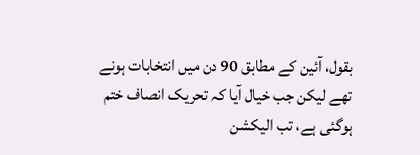بقول، آئین کے مطابق 90 دن میں انتخابات ہونے تھے لیکن جب خیال آیا کہ تحریک انصاف ختم ہوگئی ہے، تب الیکشن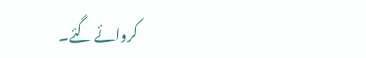کروائے گئے۔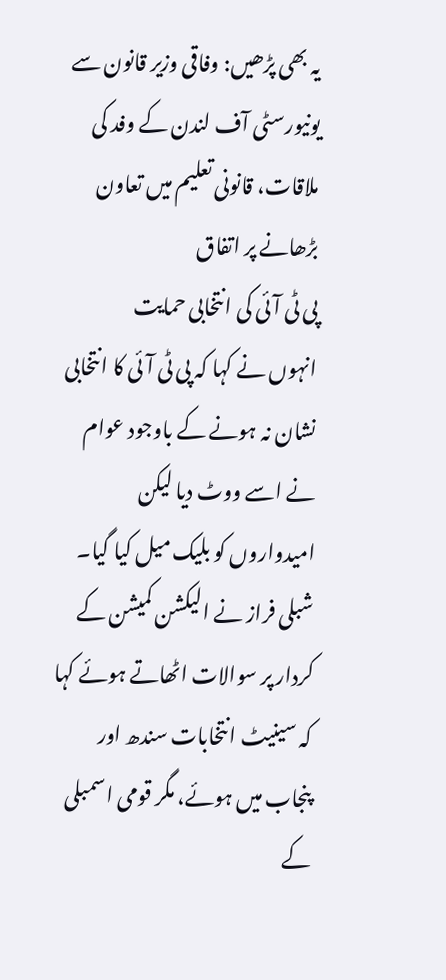یہ بھی پڑھیں: وفاقی وزیر قانون سے یونیورسٹی آف لندن کے وفد کی ملاقات، قانونی تعلیم میں تعاون بڑھانے پر اتفاق
پی ٹی آئی کی انتخابی حمایت
انہوں نے کہا کہ پی ٹی آئی کا انتخابی نشان نہ ہونے کے باوجود عوام نے اسے ووٹ دیا لیکن امیدواروں کو بلیک میل کیا گیا۔ شبلی فراز نے الیکشن کمیشن کے کردار پر سوالات اٹھاتے ہوئے کہا کہ سینیٹ انتخابات سندھ اور پنجاب میں ہوئے، مگر قومی اسمبلی کے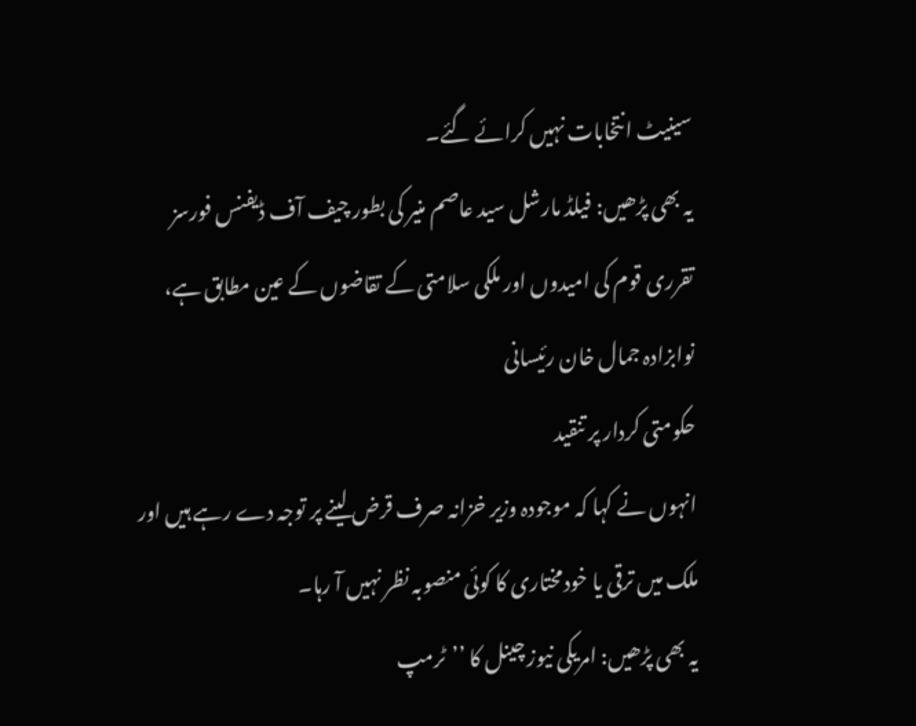سینیٹ انتخابات نہیں کرائے گئے۔
یہ بھی پڑھیں: فیلڈ مارشل سید عاصم منیر کی بطور چیف آف ڈیفنس فورسز تقرری قوم کی امیدوں اور ملکی سلامتی کے تقاضوں کے عین مطابق ہے، نوابزادہ جمال خان رئیسانی
حکومتی کردار پر تنقید
انہوں نے کہا کہ موجودہ وزیر خزانہ صرف قرض لینے پر توجہ دے رہے ہیں اور ملک میں ترقی یا خودمختاری کا کوئی منصوبہ نظر نہیں آ رہا۔
یہ بھی پڑھیں: امریکی نیوز چینل کا ’’ٹرمپ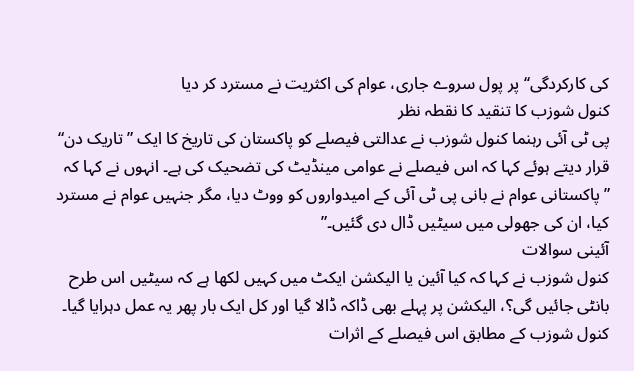کی کارکردگی‘‘ پر پول سروے جاری، عوام کی اکثریت نے مسترد کر دیا
کنول شوزب کا تنقید کا نقطہ نظر
پی ٹی آئی رہنما کنول شوزب نے عدالتی فیصلے کو پاکستان کی تاریخ کا ایک ”تاریک دن“ قرار دیتے ہوئے کہا کہ اس فیصلے نے عوامی مینڈیٹ کی تضحیک کی ہے۔ انہوں نے کہا کہ ”پاکستانی عوام نے بانی پی ٹی آئی کے امیدواروں کو ووٹ دیا، مگر جنہیں عوام نے مسترد کیا، ان کی جھولی میں سیٹیں ڈال دی گئیں۔”
آئینی سوالات
کنول شوزب نے کہا کہ کیا آئین یا الیکشن ایکٹ میں کہیں لکھا ہے کہ سیٹیں اس طرح بانٹی جائیں گی؟، الیکشن پر پہلے بھی ڈاکہ ڈالا گیا اور کل ایک بار پھر یہ عمل دہرایا گیا۔ کنول شوزب کے مطابق اس فیصلے کے اثرات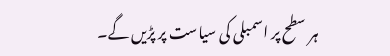ہر سطح پر اسمبلی کی سیاست پر پڑیں گے۔